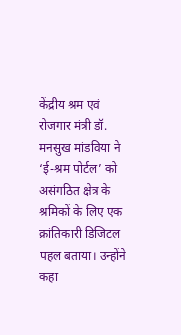केंद्रीय श्रम एवं रोजगार मंत्री डॉ. मनसुख मांडविया ने ‘ई-श्रम पोर्टल’ को असंगठित क्षेत्र के श्रमिकों के लिए एक क्रांतिकारी डिजिटल पहल बताया। उन्होंने कहा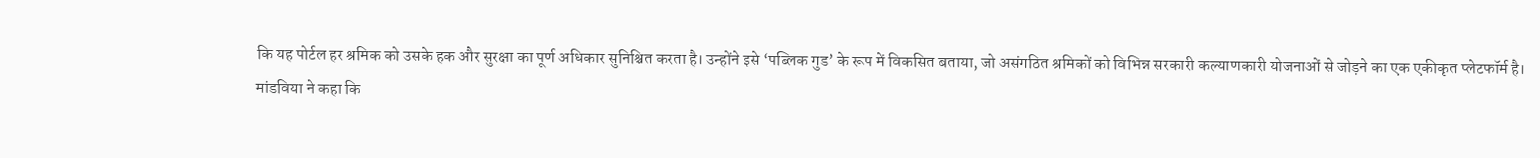कि यह पोर्टल हर श्रमिक को उसके हक और सुरक्षा का पूर्ण अधिकार सुनिश्चित करता है। उन्होंने इसे ‘पब्लिक गुड’ के रूप में विकसित बताया, जो असंगठित श्रमिकों को विभिन्न सरकारी कल्याणकारी योजनाओं से जोड़ने का एक एकीकृत प्लेटफॉर्म है।
मांडविया ने कहा कि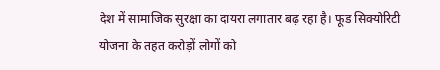देश में सामाजिक सुरक्षा का दायरा लगातार बढ़ रहा है। फूड सिक्योरिटी योजना के तहत करोड़ों लोगों को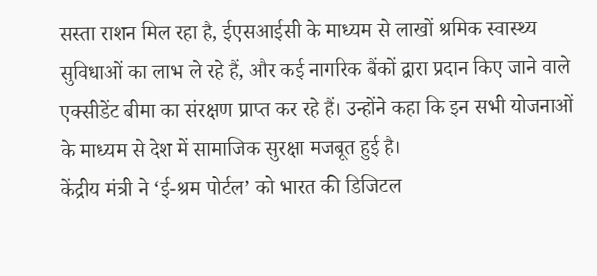सस्ता राशन मिल रहा है, ईएसआईसी के माध्यम से लाखों श्रमिक स्वास्थ्य सुविधाओं का लाभ ले रहे हैं, और कई नागरिक बैंकों द्वारा प्रदान किए जाने वाले एक्सीडेंट बीमा का संरक्षण प्राप्त कर रहे हैं। उन्होंने कहा कि इन सभी योजनाओं के माध्यम से देश में सामाजिक सुरक्षा मजबूत हुई है।
केंद्रीय मंत्री ने ‘ई-श्रम पोर्टल’ को भारत की डिजिटल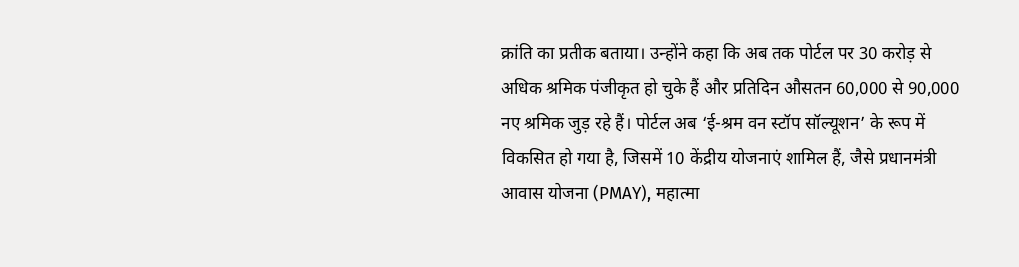क्रांति का प्रतीक बताया। उन्होंने कहा कि अब तक पोर्टल पर 30 करोड़ से अधिक श्रमिक पंजीकृत हो चुके हैं और प्रतिदिन औसतन 60,000 से 90,000 नए श्रमिक जुड़ रहे हैं। पोर्टल अब ‘ई-श्रम वन स्टॉप सॉल्यूशन’ के रूप में विकसित हो गया है, जिसमें 10 केंद्रीय योजनाएं शामिल हैं, जैसे प्रधानमंत्री आवास योजना (PMAY), महात्मा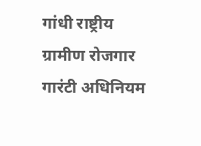गांधी राष्ट्रीय ग्रामीण रोजगार गारंटी अधिनियम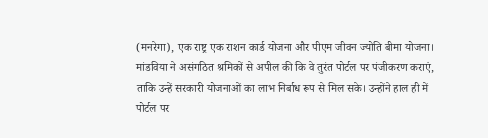(मनरेगा), एक राष्ट्र एक राशन कार्ड योजना और पीएम जीवन ज्योति बीमा योजना।
मांडविया ने असंगठित श्रमिकों से अपील की कि वे तुरंत पोर्टल पर पंजीकरण कराएं, ताकि उन्हें सरकारी योजनाओं का लाभ निर्बाध रूप से मिल सके। उन्होंने हाल ही में पोर्टल पर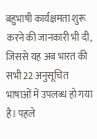बहुभाषी कार्यक्षमता शुरू करने की जानकारी भी दी, जिससे यह अब भारत की सभी 22 अनुसूचित भाषाओं में उपलब्ध हो गया है। पहले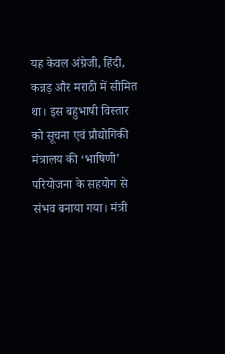यह केवल अंग्रेजी, हिंदी, कन्नड़ और मराठी में सीमित था। इस बहुभाषी विस्तार को सूचना एवं प्रौद्योगिकी मंत्रालय की ‘भाषिणी’ परियोजना के सहयोग से संभव बनाया गया। मंत्री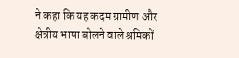ने कहा कि यह कदम ग्रामीण और क्षेत्रीय भाषा बोलने वाले श्रमिकों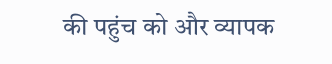की पहुंच को और व्यापक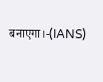बनाएगा।-(IANS)